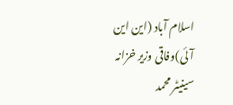اسلام آباد (این این آئی)وفاقی وزیر خزانہ سینیٹر محمد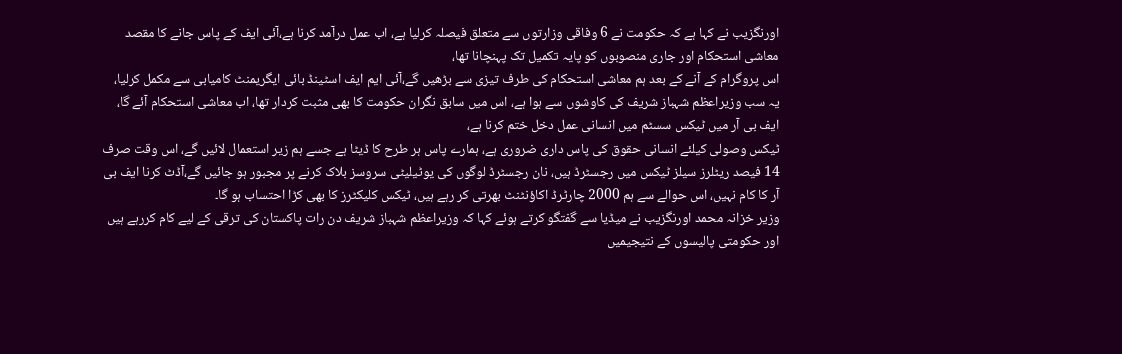اورنگزیب نے کہا ہے کہ حکومت نے 6 وفاقی وزارتوں سے متعلق فیصلہ کرلیا ہے، اب عمل درآمد کرنا ہے،آئی ایف کے پاس جانے کا مقصد معاشی استحکام اور جاری منصوبوں کو پایہ تکمیل تک پہنچانا تھا،
اس پروگرام کے آنے کے بعد ہم معاشی استحکام کی طرف تیزی سے بڑھیں گے،آئی ایم ایف اسٹینڈ بائی ایگریمنٹ کامیابی سے مکمل کرلیا، یہ سب وزیراعظم شہباز شریف کی کاوشوں سے ہوا ہے، اس میں سابق نگران حکومت کا بھی مثبت کردار تھا، اب معاشی استحکام آئے گا، ایف بی آر میں ٹیکس سسٹم میں انسانی عمل دخل ختم کرنا ہے،
ٹیکس وصولی کیلئے انسانی حقوق کی پاس داری ضروری ہے، ہمارے پاس ہر طرح کا ڈیٹا ہے جسے ہم زیر استعمال لائیں گے، اس وقت صرف 14 فیصد ریٹلرز سیلز ٹیکس میں رجسٹرڈ ہیں، نان رجسٹرڈ لوگوں کی یوٹیلیٹی سروسز بلاک کرنے پر مجبور ہو جائیں گے،آڈٹ کرنا ایف بی آر کا کام نہیں، اس حوالے سے ہم 2000 چارٹرڈ اکاؤنٹنٹ بھرتی کر رہے ہیں، ٹیکس کلیکٹرز کا بھی کڑا احتساب ہو گا۔
وزیر خزانہ محمد اورنگزیب نے میڈیا سے گفتگو کرتے ہوئے کہا کہ وزیراعظم شہباز شریف دن رات پاکستان کی ترقی کے لیے کام کررہے ہیں اور حکومتی پالیسوں کے نتیجیمیں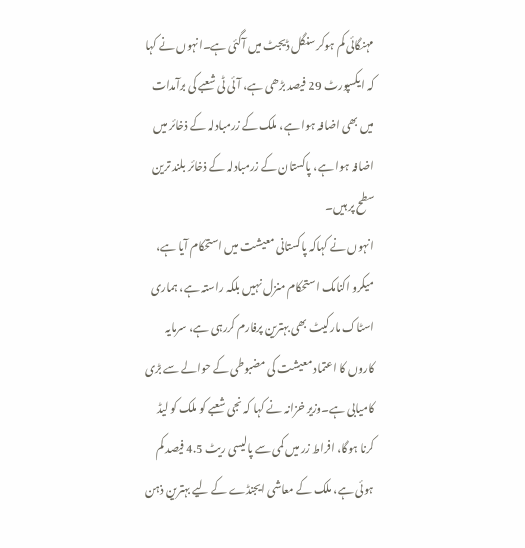مہنگائی کم ہوکر سنگل ڈیجٹ میں آگئی ہے۔انہوں نے کہا کہ ایکسپورٹ 29 فیصد بڑھی ہے، آئی ٹی شعبے کی برآمدات میں بھی اضافہ ہوا ہے، ملک کے زرمبادلہ کے ذخائر میں اضافہ ہوا ہے، پاکستان کے زرمبادلہ کے ذخائر بلند ترین سطح پر ہیں۔
انہوں نے کہاکہ پاکستانی معیشت میں استحکام آیا ہے، میکرو اکنامک استحکام منزل نہیں بلکہ راستہ ہے، ہماری اسٹاک مارکیٹ بھی بہترین پرفارم کررہی ہے، سرمایہ کاروں کا اعتماد معیشت کی مضبوطی کے حوالے سے بڑی کامیابی ہے۔وزیر خزانہ نے کہا کہ نجی شعبے کو ملک کو لیڈ کرنا ہوگا، افراط زر میں کمی سے پالیسی ریٹ 4.5 فیصد کم ہوئی ہے، ملک کے معاشی ایجنڈے کے لیے بہترین ذہن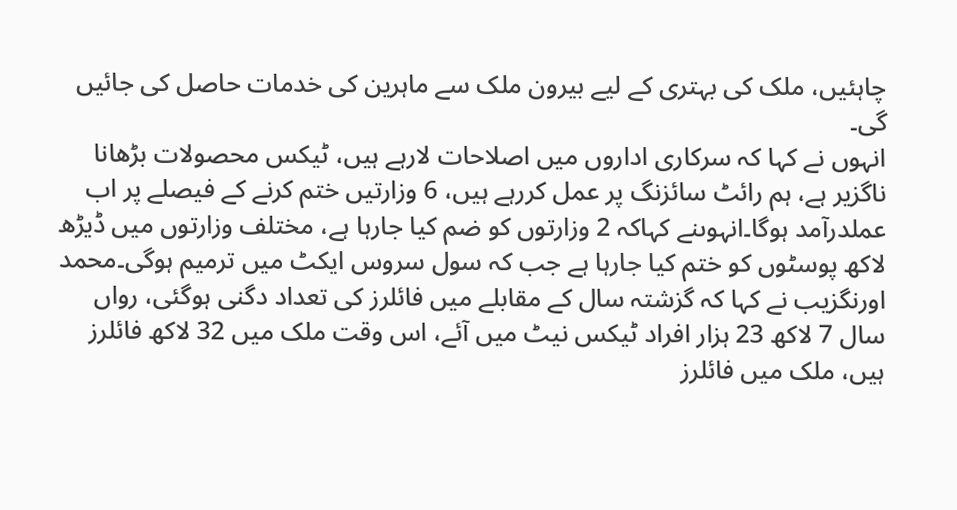چاہئیں، ملک کی بہتری کے لیے بیرون ملک سے ماہرین کی خدمات حاصل کی جائیں گی۔
انہوں نے کہا کہ سرکاری اداروں میں اصلاحات لارہے ہیں، ٹیکس محصولات بڑھانا ناگزیر ہے، ہم رائٹ سائزنگ پر عمل کررہے ہیں، 6 وزارتیں ختم کرنے کے فیصلے پر اب عملدرآمد ہوگا۔انہوںنے کہاکہ 2 وزارتوں کو ضم کیا جارہا ہے، مختلف وزارتوں میں ڈیڑھ لاکھ پوسٹوں کو ختم کیا جارہا ہے جب کہ سول سروس ایکٹ میں ترمیم ہوگی۔محمد اورنگزیب نے کہا کہ گزشتہ سال کے مقابلے میں فائلرز کی تعداد دگنی ہوگئی، رواں سال 7 لاکھ 23 ہزار افراد ٹیکس نیٹ میں آئے، اس وقت ملک میں 32 لاکھ فائلرز ہیں، ملک میں فائلرز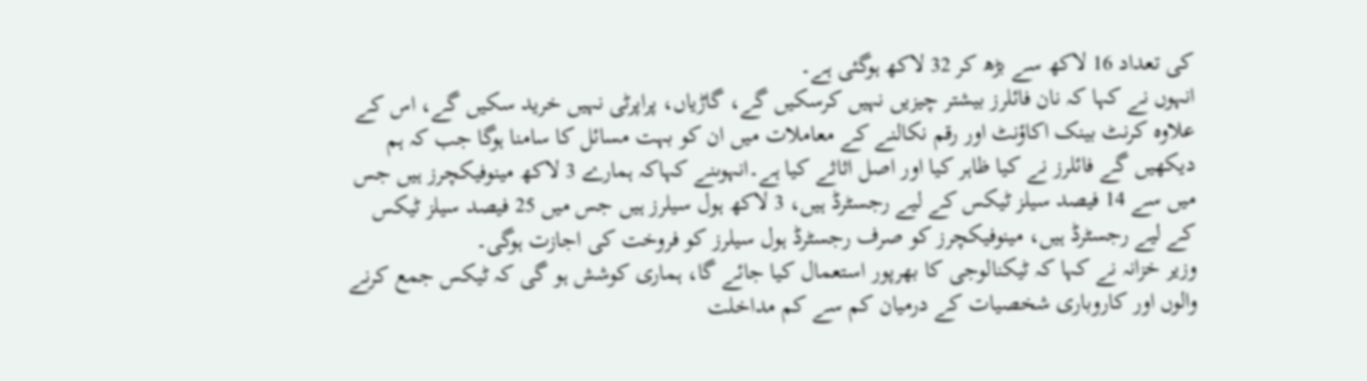کی تعداد 16 لاکھ سے بڑھ کر 32 لاکھ ہوگئی ہے۔
انہوں نے کہا کہ نان فائلرز بیشتر چیزیں نہیں کرسکیں گے، گاڑیاں، پراپرٹی نہیں خرید سکیں گے، اس کے علاوہ کرنٹ بینک اکاؤنٹ اور رقم نکالنے کے معاملات میں ان کو بہت مسائل کا سامنا ہوگا جب کہ ہم دیکھیں گے فائلرز نے کیا ظاہر کیا اور اصل اثاثے کیا ہے۔انہوںنے کہاکہ ہمارے 3 لاکھ مینوفیکچرز ہیں جس میں سے 14 فیصد سیلز ٹیکس کے لیے رجسٹرڈ ہیں، 3 لاکھ ہول سیلرز ہیں جس میں 25 فیصد سیلز ٹیکس کے لیے رجسٹرڈ ہیں، مینوفیکچرز کو صرف رجسٹرڈ ہول سیلرز کو فروخت کی اجازت ہوگی۔
وزیر خزانہ نے کہا کہ ٹیکنالوجی کا بھرپور استعمال کیا جائے گا، ہماری کوشش ہو گی کہ ٹیکس جمع کرنے والوں اور کاروباری شخصیات کے درمیان کم سے کم مداخلت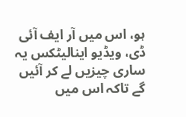ہو، اس میں آر ایف آئی ڈی، ویڈیو اینالیٹکس یہ ساری چیزیں لے کر آئیں گے تاکہ اس میں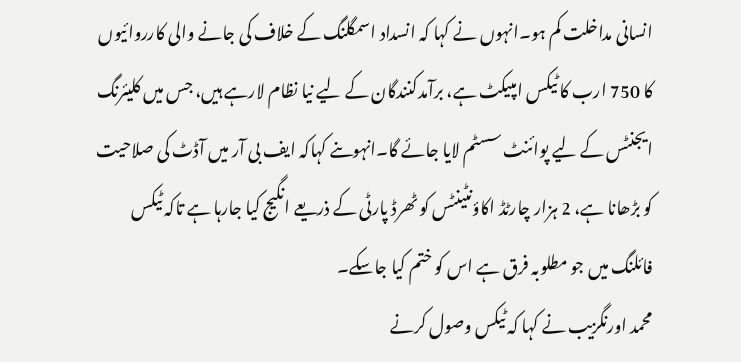انسانی مداخلت کم ہو۔انہوں نے کہا کہ انسداد اسمگلنگ کے خلاف کی جانے والی کارروائیوں کا 750 ارب کا ٹیکس امپیکٹ ہے، برآمدکنندگان کے لیے نیا نظام لارہے ہیں، جس میں کلیئرنگ ایجنٹس کے لیے پوائنٹ سسٹم لایا جائے گا۔انہوںنے کہاکہ ایف بی آر میں آڈٹ کی صلاحیت کو بڑھانا ہے، 2 ہزار چارٹڈ اکاؤنٹینٹس کو ٹھرڈ پارٹی کے ذریعے انگیج کیا جارہا ہے تاکہ ٹیکس فائلنگ میں جو مطلوبہ فرق ہے اس کو ختم کیا جاسکے۔
محمد اورنگزیب نے کہا کہ ٹیکس وصول کرنے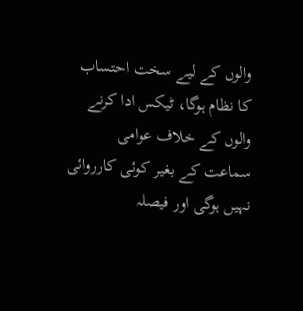والوں کے لیے سخت احتساب کا نظام ہوگا، ٹیکس ادا کرنے والوں کے خلاف عوامی سماعت کے بغیر کوئی کارروائی نہیں ہوگی اور فیصلہ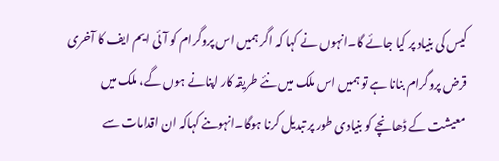کیس کی بنیاد پر کیا جائے گا۔انہوں نے کہا کہ اگر ہمیں اس پروگرام کو آئی ایم ایف کا آخری قرض پروگرام بنانا ہے تو ہمیں اس ملک میں نئے طریقہ کار اپنانے ہوں گے، ملک میں معیشت کے ڈھانچے کو بنیادی طور پر تبدیل کرنا ہوگا۔انہوںنے کہاکہ ان اقدامات سے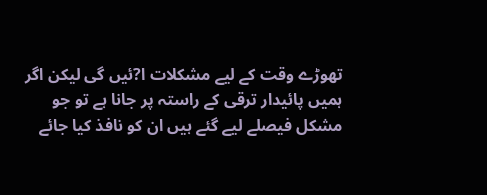تھوڑے وقت کے لیے مشکلات ا?ئیں گی لیکن اگر ہمیں پائیدار ترقی کے راستہ پر جانا ہے تو جو مشکل فیصلے لیے گئے ہیں ان کو نافذ کیا جائے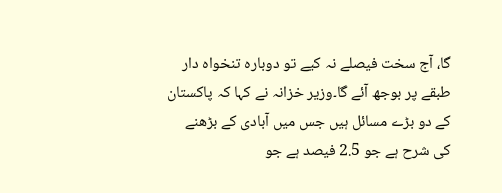گا، آج سخت فیصلے نہ کیے تو دوبارہ تنخواہ دار طبقے پر بوجھ آئے گا۔وزیر خزانہ نے کہا کہ پاکستان کے دو بڑے مسائل ہیں جس میں آبادی کے بڑھنے کی شرح ہے جو 2.5 فیصد ہے جو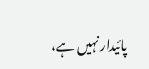پائیدار نہیں ہے،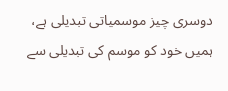دوسری چیز موسمیاتی تبدیلی ہے، ہمیں خود کو موسم کی تبدیلی سے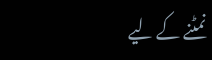نمٹنے کے لیے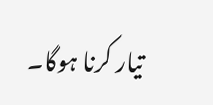تیار کرنا ہوگا۔